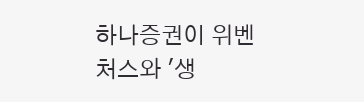하나증권이 위벤처스와 '생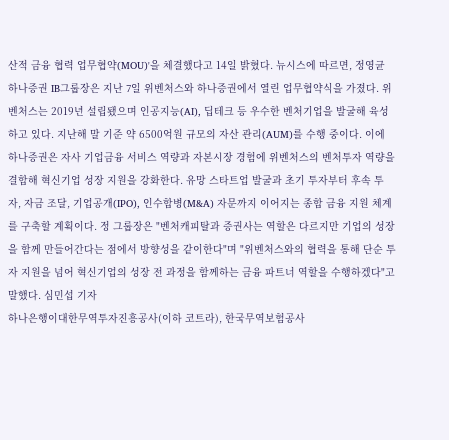산적 금융 협력 업무협약(MOU)'을 체결했다고 14일 밝혔다. 뉴시스에 따르면, 정영균 하나증권 IB그룹장은 지난 7일 위벤처스와 하나증권에서 열린 업무협약식을 가졌다. 위벤처스는 2019년 설립됐으며 인공지능(AI), 딥테크 등 우수한 벤처기업을 발굴해 육성하고 있다. 지난해 말 기준 약 6500억원 규모의 자산 관리(AUM)를 수행 중이다. 이에 하나증권은 자사 기업금융 서비스 역량과 자본시장 경험에 위벤처스의 벤처투자 역량을 결합해 혁신기업 성장 지원을 강화한다. 유망 스타트업 발굴과 초기 투자부터 후속 투자, 자금 조달, 기업공개(IPO), 인수합병(M&A) 자문까지 이어지는 종합 금융 지원 체계를 구축할 계획이다. 정 그룹장은 "벤처캐피탈과 증권사는 역할은 다르지만 기업의 성장을 함께 만들어간다는 점에서 방향성을 같이한다"며 "위벤처스와의 협력을 통해 단순 투자 지원을 넘어 혁신기업의 성장 전 과정을 함께하는 금융 파트너 역할을 수행하겠다"고 말했다. 심민섭 기자
하나은행이대한무역투자진흥공사(이하 코트라), 한국무역보험공사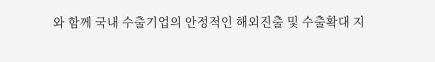와 함께 국내 수출기업의 안정적인 해외진출 및 수출확대 지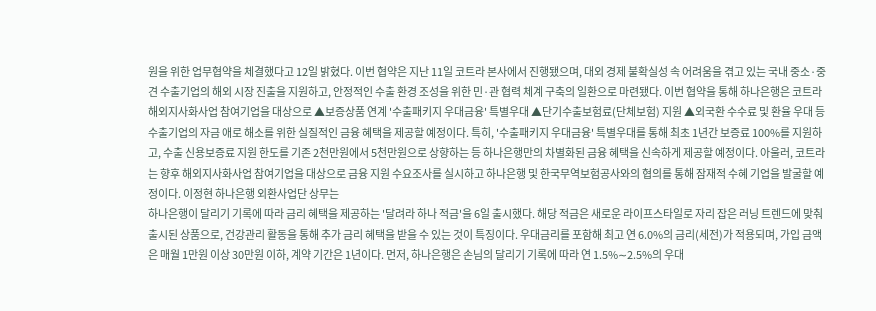원을 위한 업무협약을 체결했다고 12일 밝혔다. 이번 협약은 지난 11일 코트라 본사에서 진행됐으며, 대외 경제 불확실성 속 어려움을 겪고 있는 국내 중소·중견 수출기업의 해외 시장 진출을 지원하고, 안정적인 수출 환경 조성을 위한 민·관 협력 체계 구축의 일환으로 마련됐다. 이번 협약을 통해 하나은행은 코트라 해외지사화사업 참여기업을 대상으로 ▲보증상품 연계 '수출패키지 우대금융' 특별우대 ▲단기수출보험료(단체보험) 지원 ▲외국환 수수료 및 환율 우대 등 수출기업의 자금 애로 해소를 위한 실질적인 금융 혜택을 제공할 예정이다. 특히, '수출패키지 우대금융' 특별우대를 통해 최초 1년간 보증료 100%를 지원하고, 수출 신용보증료 지원 한도를 기존 2천만원에서 5천만원으로 상향하는 등 하나은행만의 차별화된 금융 혜택을 신속하게 제공할 예정이다. 아울러, 코트라는 향후 해외지사화사업 참여기업을 대상으로 금융 지원 수요조사를 실시하고 하나은행 및 한국무역보험공사와의 협의를 통해 잠재적 수혜 기업을 발굴할 예정이다. 이정현 하나은행 외환사업단 상무는
하나은행이 달리기 기록에 따라 금리 혜택을 제공하는 '달려라 하나 적금'을 6일 출시했다. 해당 적금은 새로운 라이프스타일로 자리 잡은 러닝 트렌드에 맞춰 출시된 상품으로, 건강관리 활동을 통해 추가 금리 혜택을 받을 수 있는 것이 특징이다. 우대금리를 포함해 최고 연 6.0%의 금리(세전)가 적용되며, 가입 금액은 매월 1만원 이상 30만원 이하, 계약 기간은 1년이다. 먼저, 하나은행은 손님의 달리기 기록에 따라 연 1.5%∼2.5%의 우대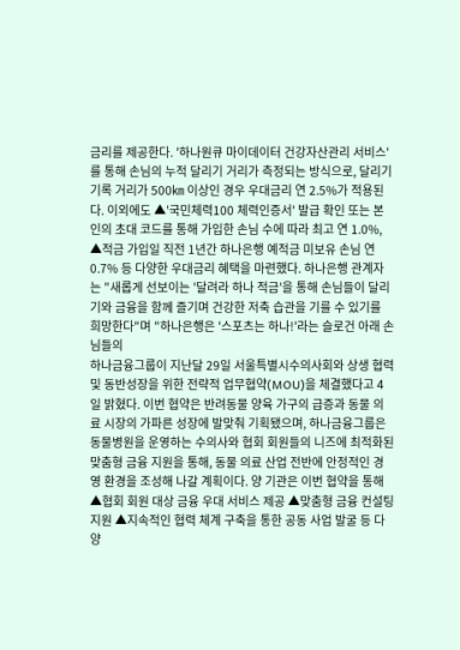금리를 제공한다. '하나원큐 마이데이터 건강자산관리 서비스'를 통해 손님의 누적 달리기 거리가 측정되는 방식으로, 달리기 기록 거리가 500㎞ 이상인 경우 우대금리 연 2.5%가 적용된다. 이외에도 ▲'국민체력100 체력인증서' 발급 확인 또는 본인의 초대 코드를 통해 가입한 손님 수에 따라 최고 연 1.0%, ▲적금 가입일 직전 1년간 하나은행 예적금 미보유 손님 연 0.7% 등 다양한 우대금리 혜택을 마련했다. 하나은행 관계자는 "새롭게 선보이는 '달려라 하나 적금'을 통해 손님들이 달리기와 금융을 함께 즐기며 건강한 저축 습관을 기를 수 있기를 희망한다"며 "하나은행은 '스포츠는 하나!'라는 슬로건 아래 손님들의
하나금융그룹이 지난달 29일 서울특별시수의사회와 상생 협력 및 동반성장을 위한 전략적 업무협약(MOU)을 체결했다고 4일 밝혔다. 이번 협약은 반려동물 양육 가구의 급증과 동물 의료 시장의 가파른 성장에 발맞춰 기획됐으며, 하나금융그룹은 동물병원을 운영하는 수의사와 협회 회원들의 니즈에 최적화된 맞춤형 금융 지원을 통해, 동물 의료 산업 전반에 안정적인 경영 환경을 조성해 나갈 계획이다. 양 기관은 이번 협약을 통해 ▲협회 회원 대상 금융 우대 서비스 제공 ▲맞춤형 금융 컨설팅 지원 ▲지속적인 협력 체계 구축을 통한 공동 사업 발굴 등 다양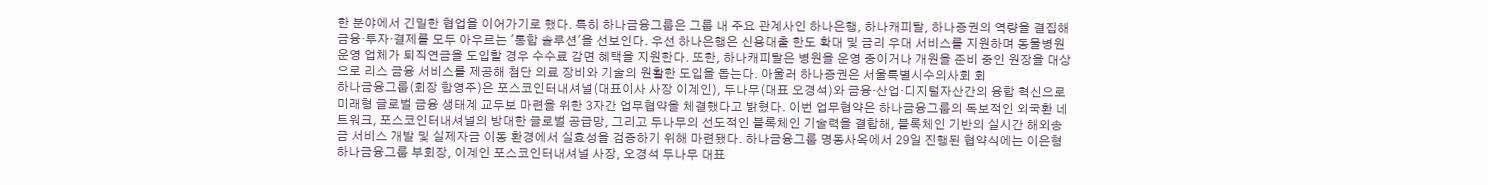한 분야에서 긴밀한 협업을 이어가기로 했다. 특히 하나금융그룹은 그룹 내 주요 관계사인 하나은행, 하나캐피탈, 하나증권의 역량을 결집해 금융·투자·결제를 모두 아우르는 '통합 솔루션'을 선보인다. 우선 하나은행은 신용대출 한도 확대 및 금리 우대 서비스를 지원하며 동물병원 운영 업체가 퇴직연금을 도입할 경우 수수료 감면 혜택을 지원한다. 또한, 하나캐피탈은 병원을 운영 중이거나 개원을 준비 중인 원장을 대상으로 리스 금융 서비스를 제공해 첨단 의료 장비와 기술의 원활한 도입을 돕는다. 아울러 하나증권은 서울특별시수의사회 회
하나금융그룹(회장 함영주)은 포스코인터내셔널(대표이사 사장 이계인), 두나무(대표 오경석)와 금융·산업·디지털자산간의 융합 혁신으로 미래형 글로벌 금융 생태계 교두보 마련을 위한 3자간 업무협약을 체결했다고 밝혔다. 이번 업무협약은 하나금융그룹의 독보적인 외국환 네트워크, 포스코인터내셔널의 방대한 글로벌 공급망, 그리고 두나무의 선도적인 블록체인 기술력을 결합해, 블록체인 기반의 실시간 해외송금 서비스 개발 및 실제자금 이동 환경에서 실효성을 검증하기 위해 마련됐다. 하나금융그룹 명동사옥에서 29일 진행된 협약식에는 이은형 하나금융그룹 부회장, 이계인 포스코인터내셔널 사장, 오경석 두나무 대표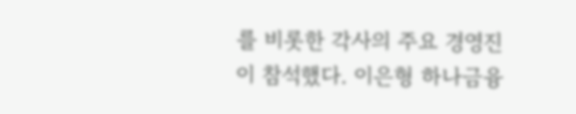를 비롯한 각사의 주요 경영진이 참석했다. 이은형 하나금융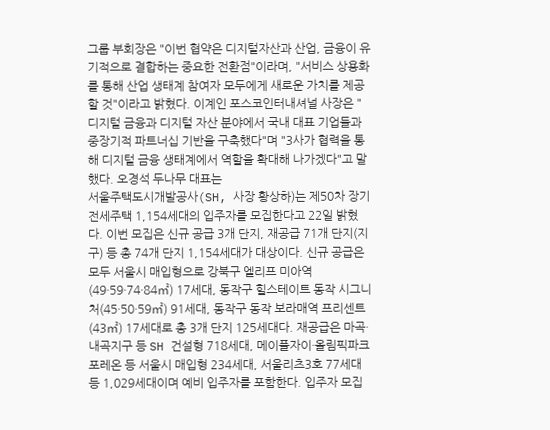그룹 부회장은 "이번 협약은 디지털자산과 산업, 금융이 유기적으로 결합하는 중요한 전환점"이라며, "서비스 상용화를 통해 산업 생태계 참여자 모두에게 새로운 가치를 제공할 것"이라고 밝혔다. 이계인 포스코인터내셔널 사장은 "디지털 금융과 디지털 자산 분야에서 국내 대표 기업들과 중장기적 파트너십 기반을 구축했다"며 "3사가 협력을 통해 디지털 금융 생태계에서 역할을 확대해 나가겠다"고 말했다. 오경석 두나무 대표는
서울주택도시개발공사(SH, 사장 황상하)는 제50차 장기전세주택 1,154세대의 입주자를 모집한다고 22일 밝혔다. 이번 모집은 신규 공급 3개 단지, 재공급 71개 단지(지구) 등 총 74개 단지 1,154세대가 대상이다. 신규 공급은 모두 서울시 매입형으로 강북구 엘리프 미아역(49·59·74·84㎡) 17세대, 동작구 힐스테이트 동작 시그니처(45·50·59㎡) 91세대, 동작구 동작 보라매역 프리센트(43㎡) 17세대로 총 3개 단지 125세대다. 재공급은 마곡·내곡지구 등 SH 건설형 718세대, 메이플자이·올림픽파크포레온 등 서울시 매입형 234세대, 서울리츠3호 77세대 등 1,029세대이며 예비 입주자를 포함한다. 입주자 모집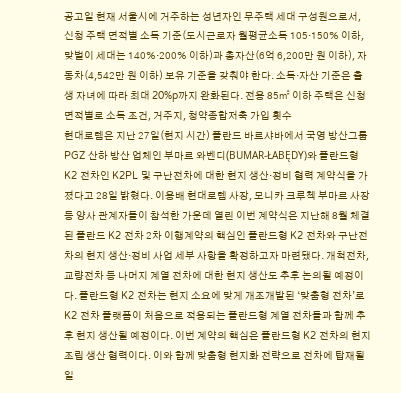공고일 현재 서울시에 거주하는 성년자인 무주택 세대 구성원으로서, 신청 주택 면적별 소득 기준(도시근로자 월평균소득 105·150% 이하, 맞벌이 세대는 140%·200% 이하)과 총자산(6억 6,200만 원 이하), 자동차(4,542만 원 이하) 보유 기준을 갖춰야 한다. 소득·자산 기준은 출생 자녀에 따라 최대 20%p까지 완화된다. 전용 85㎡ 이하 주택은 신청 면적별로 소득 조건, 거주지, 청약종합저축 가입 횟수
현대로템은 지난 27일(현지 시간) 폴란드 바르샤바에서 국영 방산그룹 PGZ 산하 방산 업체인 부마르 와벤디(BUMAR-ŁABĘDY)와 폴란드형 K2 전차인 K2PL 및 구난전차에 대한 현지 생산·정비 협력 계약식을 가졌다고 28일 밝혔다. 이용배 현대로템 사장, 모니카 크루첵 부마르 사장 등 양사 관계자들이 참석한 가운데 열린 이번 계약식은 지난해 8월 체결된 폴란드 K2 전차 2차 이행계약의 핵심인 폴란드형 K2 전차와 구난전차의 현지 생산·정비 사업 세부 사항을 확정하고자 마련됐다. 개척전차, 교량전차 등 나머지 계열 전차에 대한 현지 생산도 추후 논의될 예정이다. 폴란드형 K2 전차는 현지 소요에 맞게 개조개발된 ‘맞춤형 전차’로 K2 전차 플랫폼이 처음으로 적용되는 폴란드형 계열 전차들과 함께 추후 현지 생산될 예정이다. 이번 계약의 핵심은 폴란드형 K2 전차의 현지 조립 생산 협력이다. 이와 함께 맞춤형 현지화 전략으로 전차에 탑재될 일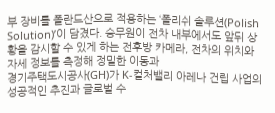부 장비를 폴란드산으로 적용하는 ‘폴리쉬 솔루션(Polish Solution)’이 담겼다. 승무원이 전차 내부에서도 앞뒤 상황을 감시할 수 있게 하는 전후방 카메라, 전차의 위치와 자세 정보를 측정해 정밀한 이동과
경기주택도시공사(GH)가 K-컬처밸리 아레나 건립 사업의 성공적인 추진과 글로벌 수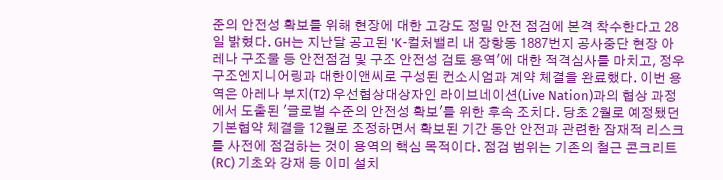준의 안전성 확보를 위해 현장에 대한 고강도 정밀 안전 점검에 본격 착수한다고 28일 밝혔다. GH는 지난달 공고된 'K-컬처밸리 내 장항동 1887번지 공사중단 현장 아레나 구조물 등 안전점검 및 구조 안전성 검토 용역'에 대한 적격심사를 마치고, 정우구조엔지니어링과 대한이앤씨로 구성된 컨소시엄과 계약 체결을 완료했다. 이번 용역은 아레나 부지(T2) 우선협상대상자인 라이브네이션(Live Nation)과의 협상 과정에서 도출된 '글로벌 수준의 안전성 확보'를 위한 후속 조치다. 당초 2월로 예정됐던 기본협약 체결을 12월로 조정하면서 확보된 기간 동안 안전과 관련한 잠재적 리스크를 사전에 점검하는 것이 용역의 핵심 목적이다. 점검 범위는 기존의 철근 콘크리트(RC) 기초와 강재 등 이미 설치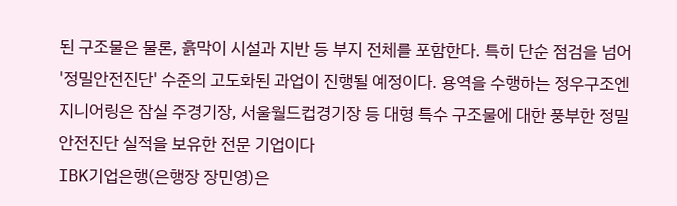된 구조물은 물론, 흙막이 시설과 지반 등 부지 전체를 포함한다. 특히 단순 점검을 넘어 '정밀안전진단' 수준의 고도화된 과업이 진행될 예정이다. 용역을 수행하는 정우구조엔지니어링은 잠실 주경기장, 서울월드컵경기장 등 대형 특수 구조물에 대한 풍부한 정밀안전진단 실적을 보유한 전문 기업이다
IBK기업은행(은행장 장민영)은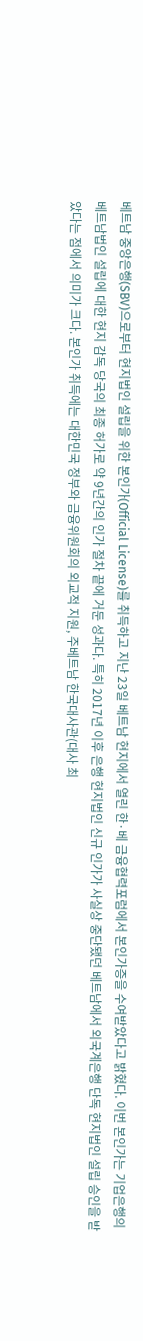베트남 중앙은행(SBV)으로부터 현지법인 설립을 위한 본인가(Official License)를 취득하고 지난 23일 베트남 현지에서 열린 한·베 금융협력포럼에서 본인가증을 수여받았다고 밝혔다. 이번 본인가는 기업은행의 베트남법인 설립에 대한 현지 감독 당국의 최종 허가로 약 9년간의 인가 절차 끝에 거둔 성과다. 특히 2017년 이후 은행 현지법인 신규 인가가 사실상 중단됐던 베트남에서 외국계은행 단독 현지법인 설립 승인을 받았다는 점에서 의미가 크다. 본인가 취득에는 대한민국 정부와 금융위원회의 외교적 지원, 주베트남 한국대사관(대사 최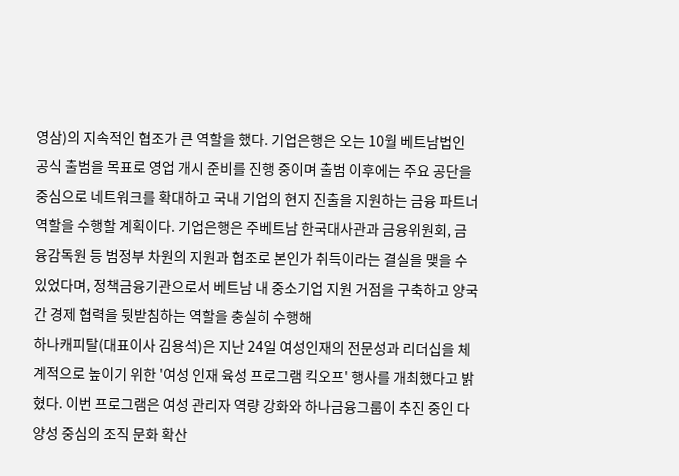영삼)의 지속적인 협조가 큰 역할을 했다. 기업은행은 오는 10월 베트남법인 공식 출범을 목표로 영업 개시 준비를 진행 중이며 출범 이후에는 주요 공단을 중심으로 네트워크를 확대하고 국내 기업의 현지 진출을 지원하는 금융 파트너 역할을 수행할 계획이다. 기업은행은 주베트남 한국대사관과 금융위원회, 금융감독원 등 범정부 차원의 지원과 협조로 본인가 취득이라는 결실을 맺을 수 있었다며, 정책금융기관으로서 베트남 내 중소기업 지원 거점을 구축하고 양국 간 경제 협력을 뒷받침하는 역할을 충실히 수행해
하나캐피탈(대표이사 김용석)은 지난 24일 여성인재의 전문성과 리더십을 체계적으로 높이기 위한 '여성 인재 육성 프로그램 킥오프' 행사를 개최했다고 밝혔다. 이번 프로그램은 여성 관리자 역량 강화와 하나금융그룹이 추진 중인 다양성 중심의 조직 문화 확산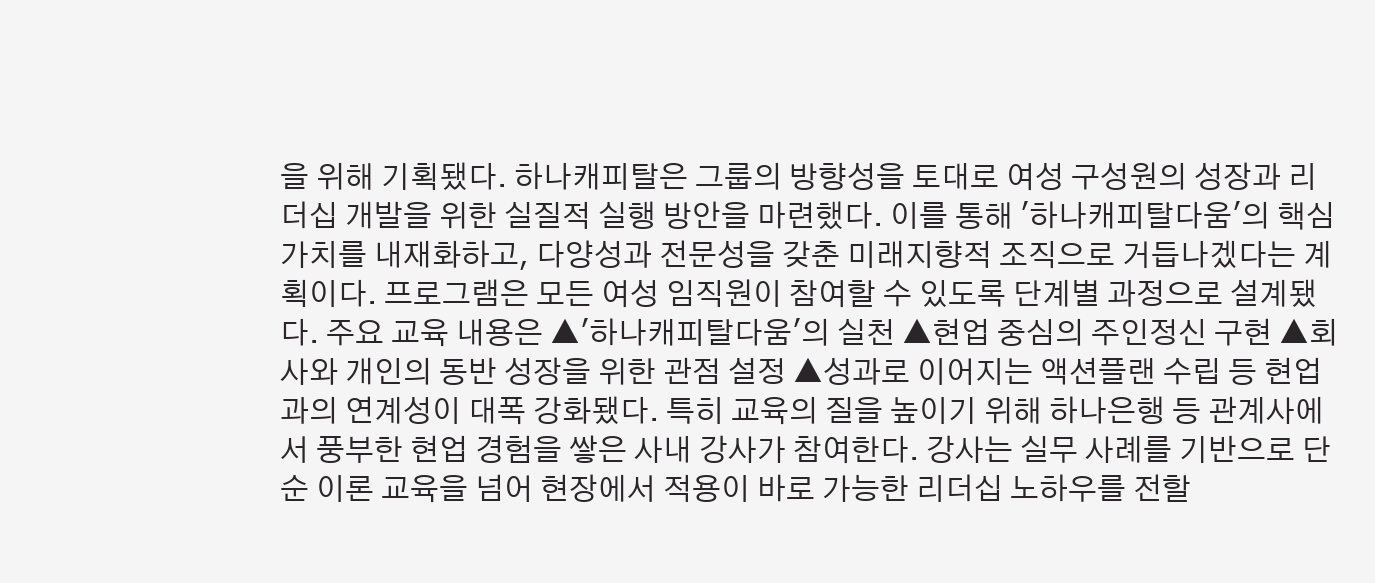을 위해 기획됐다. 하나캐피탈은 그룹의 방향성을 토대로 여성 구성원의 성장과 리더십 개발을 위한 실질적 실행 방안을 마련했다. 이를 통해 '하나캐피탈다움'의 핵심 가치를 내재화하고, 다양성과 전문성을 갖춘 미래지향적 조직으로 거듭나겠다는 계획이다. 프로그램은 모든 여성 임직원이 참여할 수 있도록 단계별 과정으로 설계됐다. 주요 교육 내용은 ▲'하나캐피탈다움'의 실천 ▲현업 중심의 주인정신 구현 ▲회사와 개인의 동반 성장을 위한 관점 설정 ▲성과로 이어지는 액션플랜 수립 등 현업과의 연계성이 대폭 강화됐다. 특히 교육의 질을 높이기 위해 하나은행 등 관계사에서 풍부한 현업 경험을 쌓은 사내 강사가 참여한다. 강사는 실무 사례를 기반으로 단순 이론 교육을 넘어 현장에서 적용이 바로 가능한 리더십 노하우를 전할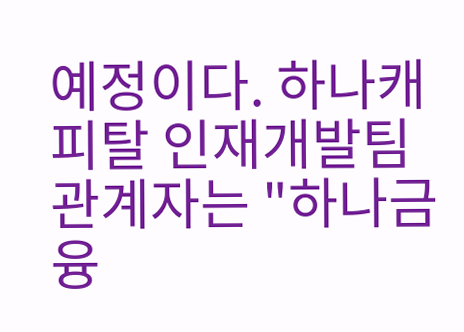예정이다. 하나캐피탈 인재개발팀 관계자는 "하나금융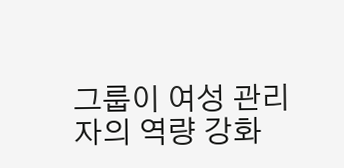그룹이 여성 관리자의 역량 강화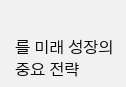를 미래 성장의 중요 전략